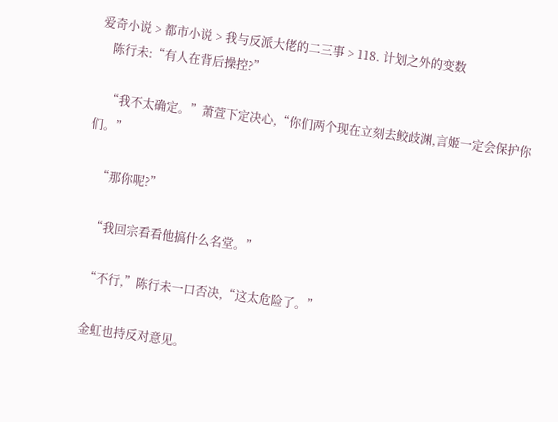爱奇小说 > 都市小说 > 我与反派大佬的二三事 > 118. 计划之外的变数
    陈行未:“有人在背后操控?”

    “我不太确定。”萧萱下定决心,“你们两个现在立刻去鲛歧渊,言姬一定会保护你们。”

    “那你呢?”

    “我回宗看看他搞什么名堂。”

    “不行,”陈行未一口否决,“这太危险了。”

    金虹也持反对意见。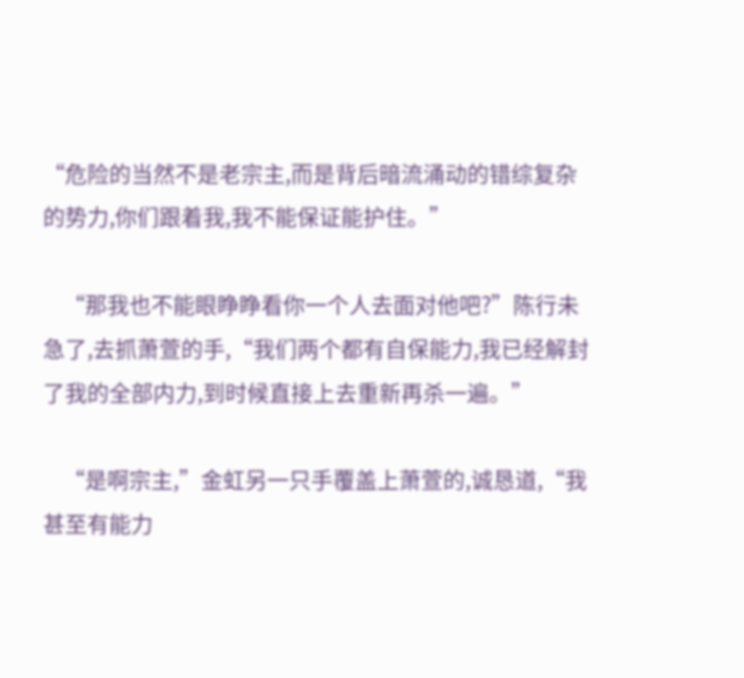“危险的当然不是老宗主,而是背后暗流涌动的错综复杂的势力,你们跟着我,我不能保证能护住。”

    “那我也不能眼睁睁看你一个人去面对他吧?”陈行未急了,去抓萧萱的手,“我们两个都有自保能力,我已经解封了我的全部内力,到时候直接上去重新再杀一遍。”

    “是啊宗主,”金虹另一只手覆盖上萧萱的,诚恳道,“我甚至有能力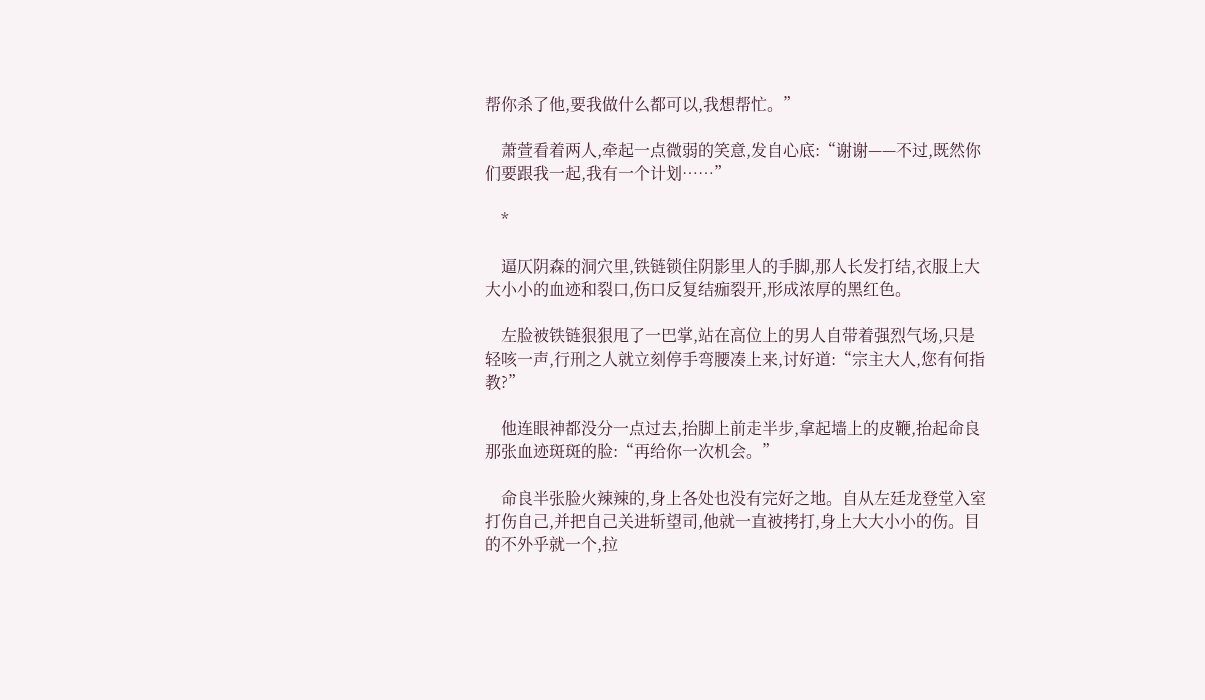帮你杀了他,要我做什么都可以,我想帮忙。”

    萧萱看着两人,牵起一点微弱的笑意,发自心底:“谢谢——不过,既然你们要跟我一起,我有一个计划……”

    *

    逼仄阴森的洞穴里,铁链锁住阴影里人的手脚,那人长发打结,衣服上大大小小的血迹和裂口,伤口反复结痂裂开,形成浓厚的黑红色。

    左脸被铁链狠狠甩了一巴掌,站在高位上的男人自带着强烈气场,只是轻咳一声,行刑之人就立刻停手弯腰凑上来,讨好道:“宗主大人,您有何指教?”

    他连眼神都没分一点过去,抬脚上前走半步,拿起墙上的皮鞭,抬起命良那张血迹斑斑的脸:“再给你一次机会。”

    命良半张脸火辣辣的,身上各处也没有完好之地。自从左廷龙登堂入室打伤自己,并把自己关进斩望司,他就一直被拷打,身上大大小小的伤。目的不外乎就一个,拉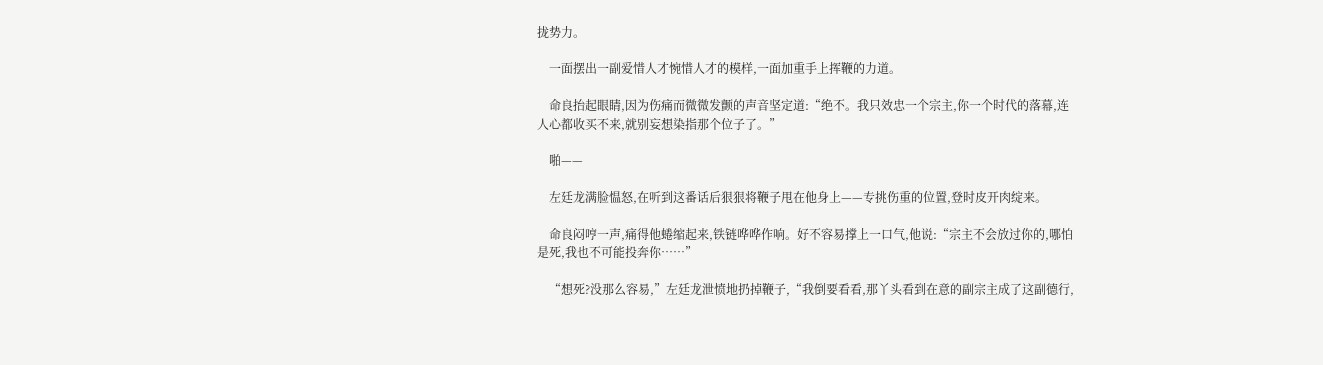拢势力。

    一面摆出一副爱惜人才惋惜人才的模样,一面加重手上挥鞭的力道。

    命良抬起眼睛,因为伤痛而微微发颤的声音坚定道:“绝不。我只效忠一个宗主,你一个时代的落幕,连人心都收买不来,就别妄想染指那个位子了。”

    啪——

    左廷龙满脸愠怒,在听到这番话后狠狠将鞭子甩在他身上——专挑伤重的位置,登时皮开肉绽来。

    命良闷哼一声,痛得他蜷缩起来,铁链哗哗作响。好不容易撑上一口气,他说:“宗主不会放过你的,哪怕是死,我也不可能投奔你……”

    “想死?没那么容易,”左廷龙泄愤地扔掉鞭子,“我倒要看看,那丫头看到在意的副宗主成了这副德行,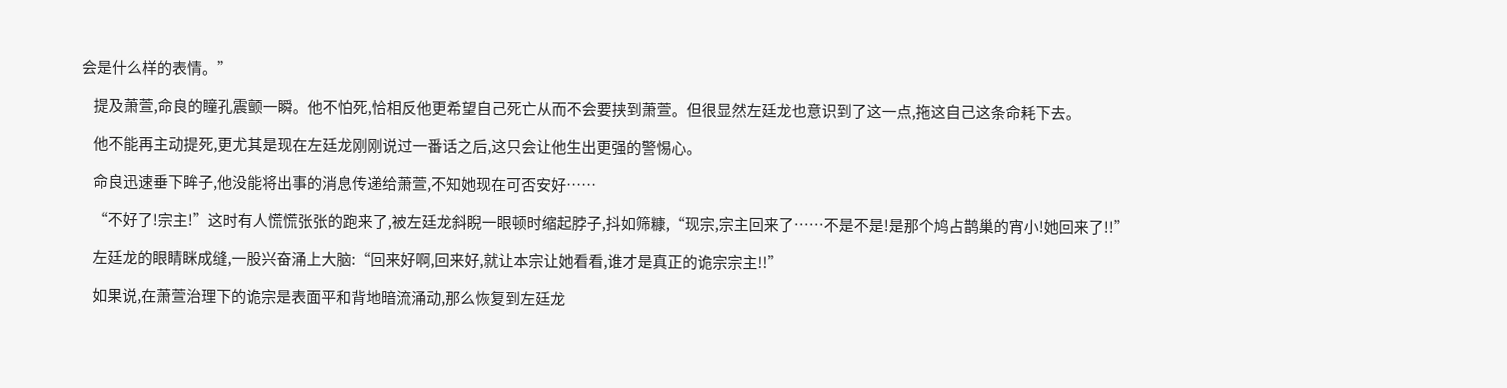会是什么样的表情。”

    提及萧萱,命良的瞳孔震颤一瞬。他不怕死,恰相反他更希望自己死亡从而不会要挟到萧萱。但很显然左廷龙也意识到了这一点,拖这自己这条命耗下去。

    他不能再主动提死,更尤其是现在左廷龙刚刚说过一番话之后,这只会让他生出更强的警惕心。

    命良迅速垂下眸子,他没能将出事的消息传递给萧萱,不知她现在可否安好……

    “不好了!宗主!”这时有人慌慌张张的跑来了,被左廷龙斜睨一眼顿时缩起脖子,抖如筛糠,“现宗,宗主回来了……不是不是!是那个鸠占鹊巢的宵小!她回来了!!”

    左廷龙的眼睛眯成缝,一股兴奋涌上大脑:“回来好啊,回来好,就让本宗让她看看,谁才是真正的诡宗宗主!!”

    如果说,在萧萱治理下的诡宗是表面平和背地暗流涌动,那么恢复到左廷龙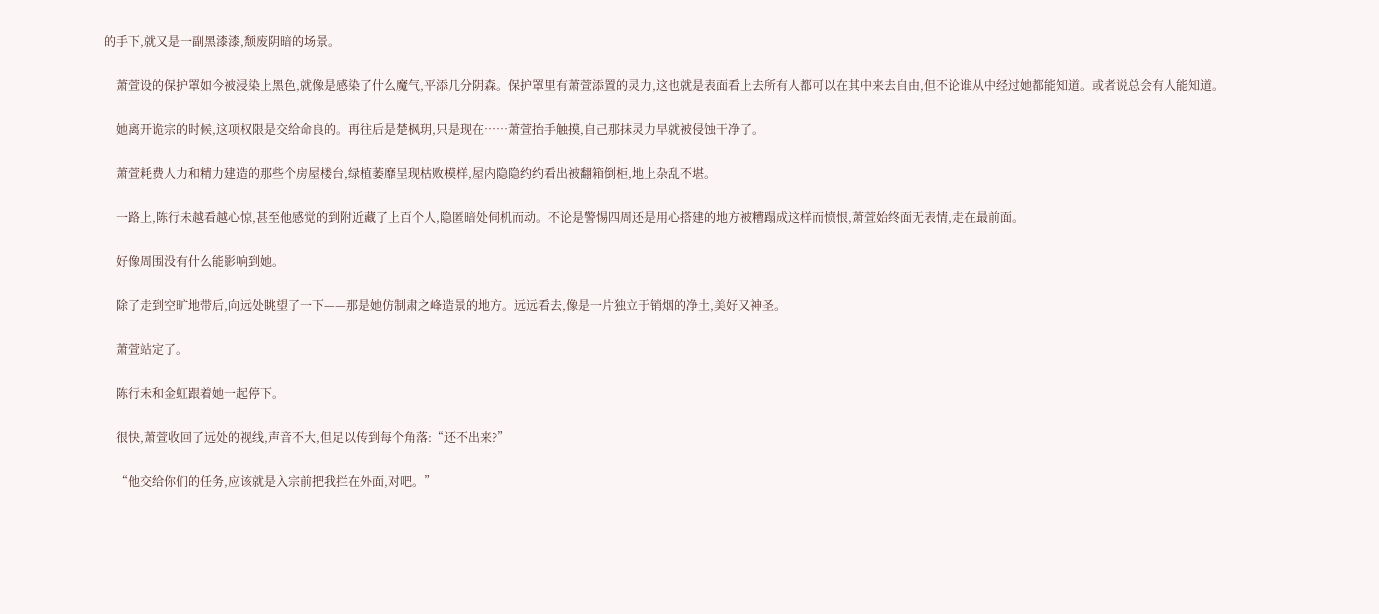的手下,就又是一副黑漆漆,颓废阴暗的场景。

    萧萱设的保护罩如今被浸染上黑色,就像是感染了什么魔气,平添几分阴森。保护罩里有萧萱添置的灵力,这也就是表面看上去所有人都可以在其中来去自由,但不论谁从中经过她都能知道。或者说总会有人能知道。

    她离开诡宗的时候,这项权限是交给命良的。再往后是楚枫玥,只是现在……萧萱抬手触摸,自己那抹灵力早就被侵蚀干净了。

    萧萱耗费人力和精力建造的那些个房屋楼台,绿植萎靡呈现枯败模样,屋内隐隐约约看出被翻箱倒柜,地上杂乱不堪。

    一路上,陈行未越看越心惊,甚至他感觉的到附近藏了上百个人,隐匿暗处伺机而动。不论是警惕四周还是用心搭建的地方被糟蹋成这样而愤恨,萧萱始终面无表情,走在最前面。

    好像周围没有什么能影响到她。

    除了走到空旷地带后,向远处眺望了一下——那是她仿制肃之峰造景的地方。远远看去,像是一片独立于销烟的净土,美好又神圣。

    萧萱站定了。

    陈行未和金虹跟着她一起停下。

    很快,萧萱收回了远处的视线,声音不大,但足以传到每个角落:“还不出来?”

    “他交给你们的任务,应该就是入宗前把我拦在外面,对吧。”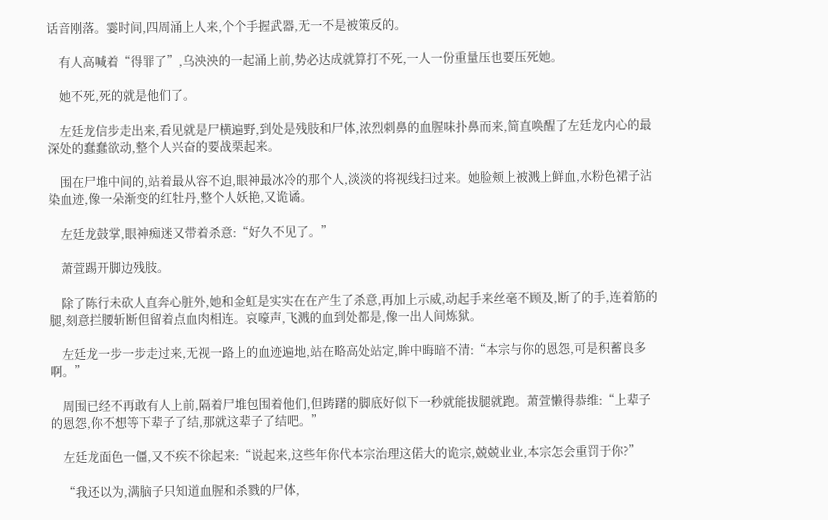话音刚落。霎时间,四周涌上人来,个个手握武器,无一不是被策反的。

    有人高喊着“得罪了”,乌泱泱的一起涌上前,势必达成就算打不死,一人一份重量压也要压死她。

    她不死,死的就是他们了。

    左廷龙信步走出来,看见就是尸横遍野,到处是残肢和尸体,浓烈刺鼻的血腥味扑鼻而来,简直唤醒了左廷龙内心的最深处的蠢蠢欲动,整个人兴奋的要战栗起来。

    围在尸堆中间的,站着最从容不迫,眼神最冰冷的那个人,淡淡的将视线扫过来。她脸颊上被溅上鲜血,水粉色裙子沾染血迹,像一朵渐变的红牡丹,整个人妖艳,又诡谲。

    左廷龙鼓掌,眼神痴迷又带着杀意:“好久不见了。”

    萧萱踢开脚边残肢。

    除了陈行未砍人直奔心脏外,她和金虹是实实在在产生了杀意,再加上示威,动起手来丝毫不顾及,断了的手,连着筋的腿,刻意拦腰斩断但留着点血肉相连。哀嚎声,飞溅的血到处都是,像一出人间炼狱。

    左廷龙一步一步走过来,无视一路上的血迹遍地,站在略高处站定,眸中晦暗不清:“本宗与你的恩怨,可是积蓄良多啊。”

    周围已经不再敢有人上前,隔着尸堆包围着他们,但踌躇的脚底好似下一秒就能拔腿就跑。萧萱懒得恭维:“上辈子的恩怨,你不想等下辈子了结,那就这辈子了结吧。”

    左廷龙面色一僵,又不疾不徐起来:“说起来,这些年你代本宗治理这偌大的诡宗,兢兢业业,本宗怎会重罚于你?”

    “我还以为,满脑子只知道血腥和杀戮的尸体,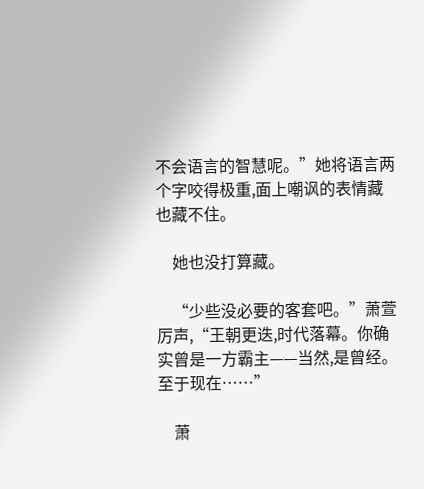不会语言的智慧呢。”她将语言两个字咬得极重,面上嘲讽的表情藏也藏不住。

    她也没打算藏。

    “少些没必要的客套吧。”萧萱厉声,“王朝更迭,时代落幕。你确实曾是一方霸主——当然,是曾经。至于现在……”

    萧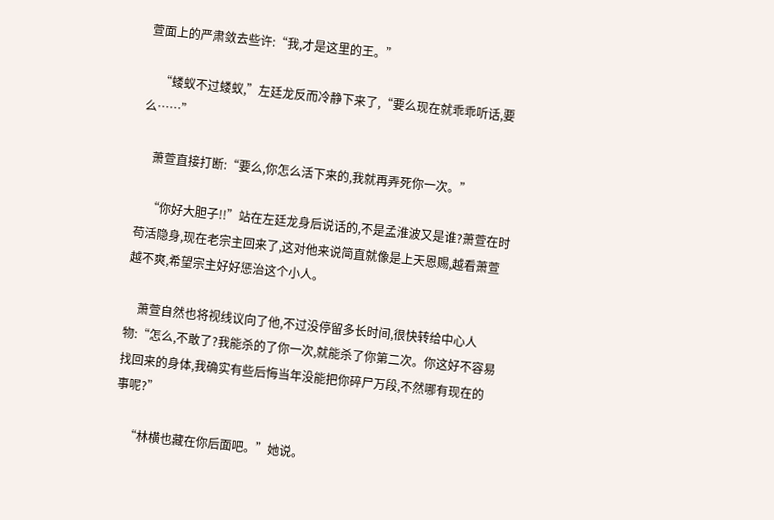萱面上的严肃敛去些许:“我,才是这里的王。”

    “蝼蚁不过蝼蚁,”左廷龙反而冷静下来了,“要么现在就乖乖听话,要么……”

    萧萱直接打断:“要么,你怎么活下来的,我就再弄死你一次。”

    “你好大胆子!!”站在左廷龙身后说话的,不是孟淮波又是谁?萧萱在时苟活隐身,现在老宗主回来了,这对他来说简直就像是上天恩赐,越看萧萱越不爽,希望宗主好好惩治这个小人。

    萧萱自然也将视线议向了他,不过没停留多长时间,很快转给中心人物:“怎么,不敢了?我能杀的了你一次,就能杀了你第二次。你这好不容易找回来的身体,我确实有些后悔当年没能把你碎尸万段,不然哪有现在的事呢?”

    “林横也藏在你后面吧。”她说。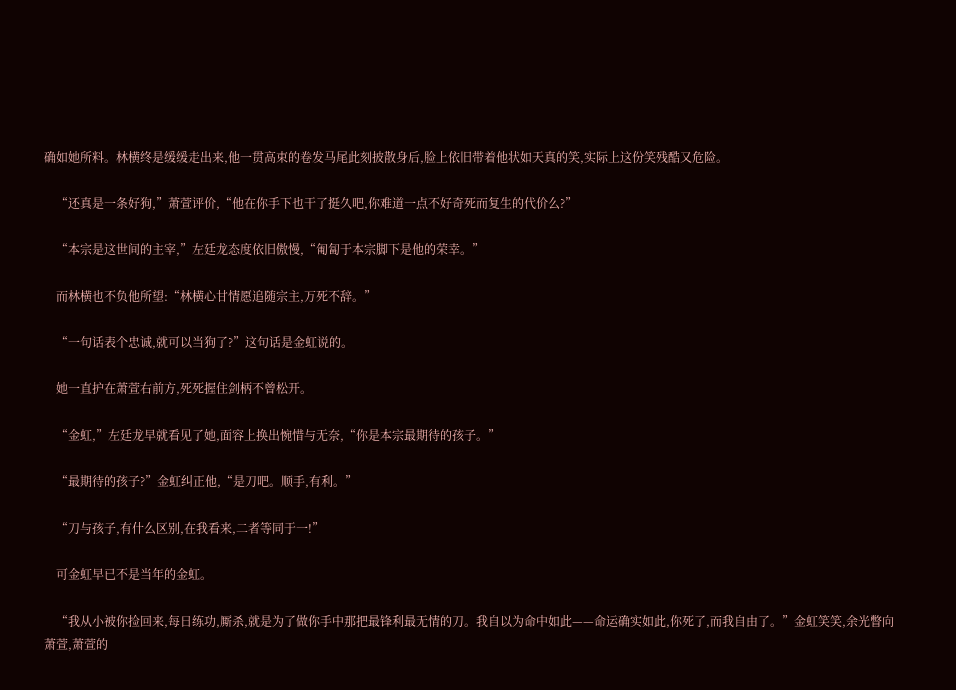确如她所料。林横终是缓缓走出来,他一贯高束的卷发马尾此刻披散身后,脸上依旧带着他状如天真的笑,实际上这份笑残酷又危险。

    “还真是一条好狗,”萧萱评价,“他在你手下也干了挺久吧,你难道一点不好奇死而复生的代价么?”

    “本宗是这世间的主宰,”左廷龙态度依旧傲慢,“匍匐于本宗脚下是他的荣幸。”

    而林横也不负他所望:“林横心甘情愿追随宗主,万死不辞。”

    “一句话表个忠诚,就可以当狗了?”这句话是金虹说的。

    她一直护在萧萱右前方,死死握住剑柄不曾松开。

    “金虹,”左廷龙早就看见了她,面容上换出惋惜与无奈,“你是本宗最期待的孩子。”

    “最期待的孩子?”金虹纠正他,“是刀吧。顺手,有利。”

    “刀与孩子,有什么区别,在我看来,二者等同于一!”

    可金虹早已不是当年的金虹。

    “我从小被你捡回来,每日练功,厮杀,就是为了做你手中那把最锋利最无情的刀。我自以为命中如此——命运确实如此,你死了,而我自由了。”金虹笑笑,余光瞥向萧萱,萧萱的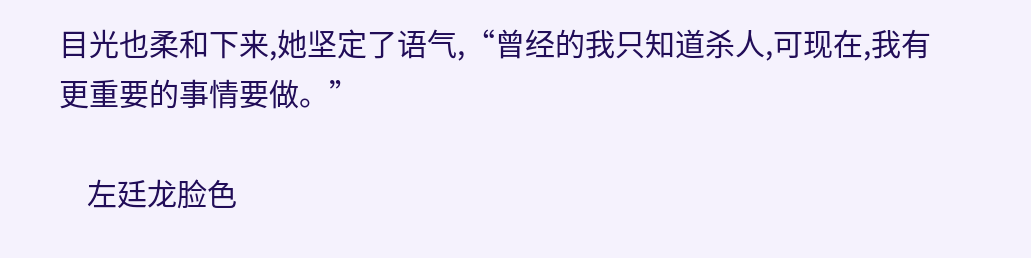目光也柔和下来,她坚定了语气,“曾经的我只知道杀人,可现在,我有更重要的事情要做。”

    左廷龙脸色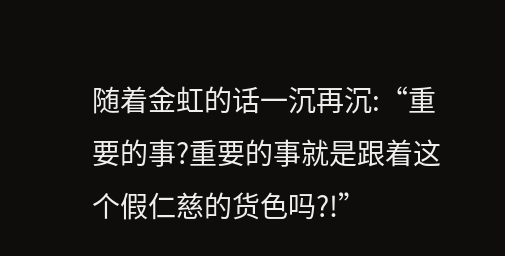随着金虹的话一沉再沉:“重要的事?重要的事就是跟着这个假仁慈的货色吗?!”